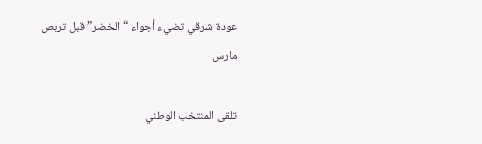عودة شرقي تضيء أجواء “الخضر” قبل تربص مارس

تلقى المنتخب الوطني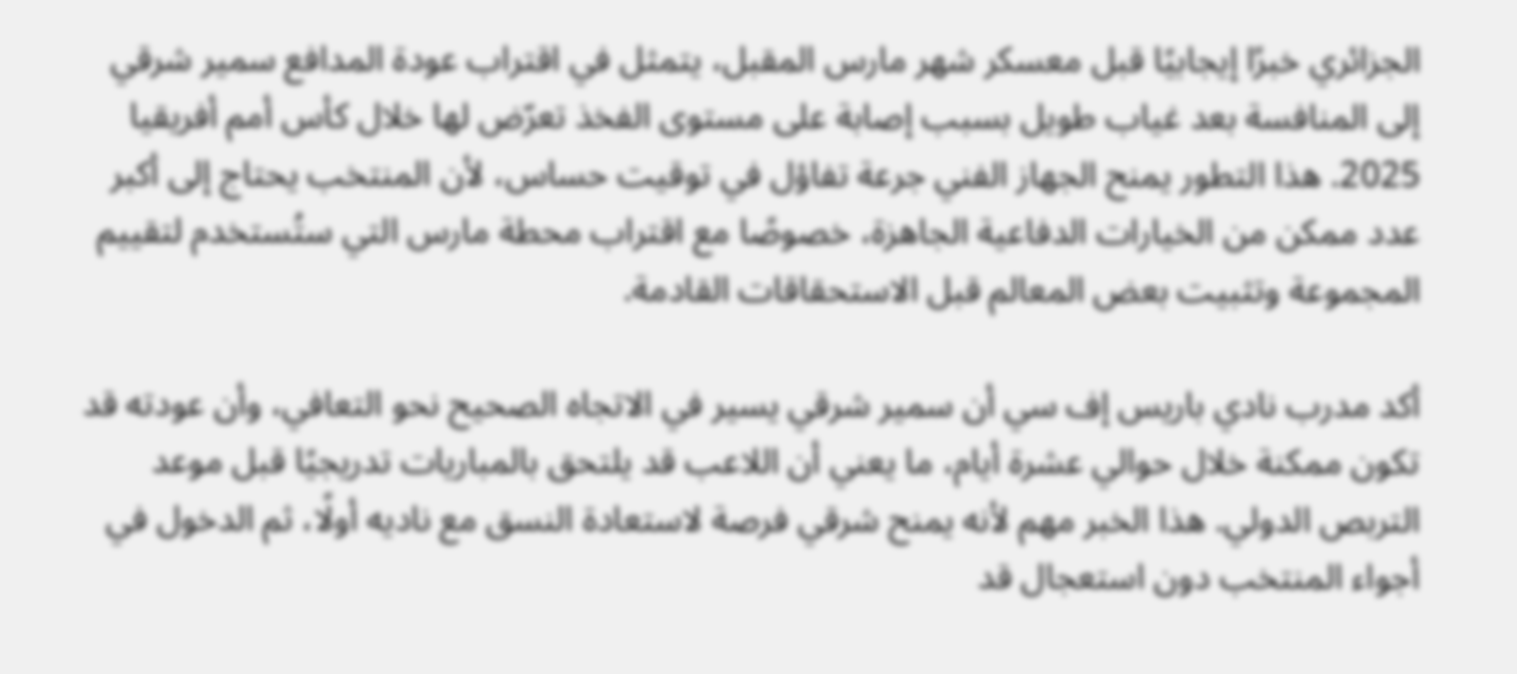الجزائري خبرًا إيجابيًا قبل معسكر شهر مارس المقبل، يتمثل في اقتراب عودة المدافع سمير شرقي إلى المنافسة بعد غياب طويل بسبب إصابة على مستوى الفخذ تعرّض لها خلال كأس أمم أفريقيا 2025. هذا التطور يمنح الجهاز الفني جرعة تفاؤل في توقيت حساس، لأن المنتخب يحتاج إلى أكبر عدد ممكن من الخيارات الدفاعية الجاهزة، خصوصًا مع اقتراب محطة مارس التي ستُستخدم لتقييم المجموعة وتثبيت بعض المعالم قبل الاستحقاقات القادمة.

أكد مدرب نادي باريس إف سي أن سمير شرقي يسير في الاتجاه الصحيح نحو التعافي، وأن عودته قد تكون ممكنة خلال حوالي عشرة أيام، ما يعني أن اللاعب قد يلتحق بالمباريات تدريجيًا قبل موعد التربص الدولي. هذا الخبر مهم لأنه يمنح شرقي فرصة لاستعادة النسق مع ناديه أولًا، ثم الدخول في أجواء المنتخب دون استعجال قد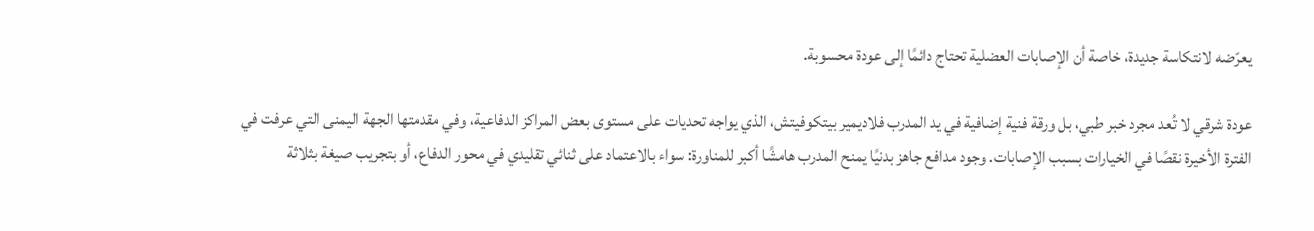يعرّضه لانتكاسة جديدة، خاصة أن الإصابات العضلية تحتاج دائمًا إلى عودة محسوبة.

عودة شرقي لا تُعد مجرد خبر طبي، بل ورقة فنية إضافية في يد المدرب فلاديمير بيتكوفيتش، الذي يواجه تحديات على مستوى بعض المراكز الدفاعية، وفي مقدمتها الجهة اليمنى التي عرفت في الفترة الأخيرة نقصًا في الخيارات بسبب الإصابات. وجود مدافع جاهز بدنيًا يمنح المدرب هامشًا أكبر للمناورة: سواء بالاعتماد على ثنائي تقليدي في محور الدفاع، أو بتجريب صيغة بثلاثة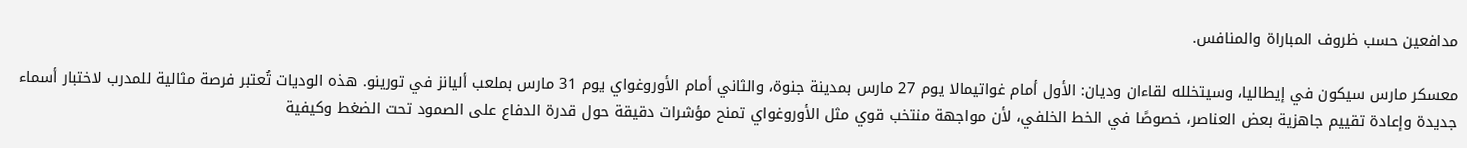مدافعين حسب ظروف المباراة والمنافس.

معسكر مارس سيكون في إيطاليا، وسيتخلله لقاءان وديان: الأول أمام غواتيمالا يوم 27 مارس بمدينة جنوة، والثاني أمام الأوروغواي يوم 31 مارس بملعب أليانز في تورينو. هذه الوديات تُعتبر فرصة مثالية للمدرب لاختبار أسماء جديدة وإعادة تقييم جاهزية بعض العناصر، خصوصًا في الخط الخلفي، لأن مواجهة منتخب قوي مثل الأوروغواي تمنح مؤشرات دقيقة حول قدرة الدفاع على الصمود تحت الضغط وكيفية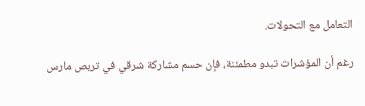التعامل مع التحولات.

رغم أن المؤشرات تبدو مطمئنة، فإن حسم مشاركة شرقي في تربص مارس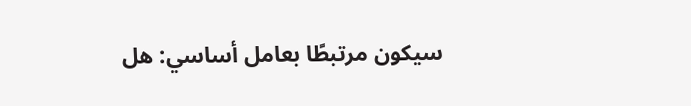سيكون مرتبطًا بعامل أساسي: هل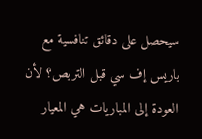سيحصل على دقائق تنافسية مع باريس إف سي قبل التربص؟ لأن العودة إلى المباريات هي المعيار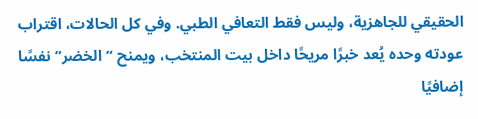الحقيقي للجاهزية، وليس فقط التعافي الطبي. وفي كل الحالات، اقتراب عودته وحده يُعد خبرًا مريحًا داخل بيت المنتخب، ويمنح “الخضر” نفسًا إضافيًا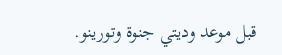قبل موعد وديتي جنوة وتورينو.